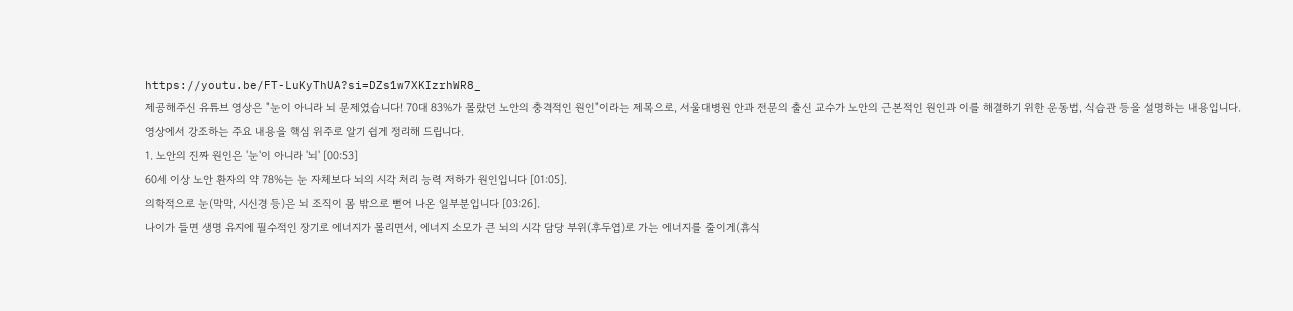https://youtu.be/FT-LuKyThUA?si=DZs1w7XKIzrhWR8_
제공해주신 유튜브 영상은 "눈이 아니라 뇌 문제였습니다! 70대 83%가 몰랐던 노안의 충격적인 원인"이라는 제목으로, 서울대병원 안과 전문의 출신 교수가 노안의 근본적인 원인과 이를 해결하기 위한 운동법, 식습관 등을 설명하는 내용입니다.
영상에서 강조하는 주요 내용을 핵심 위주로 알기 쉽게 정리해 드립니다.
1. 노안의 진짜 원인은 '눈'이 아니라 '뇌' [00:53]
60세 이상 노안 환자의 약 78%는 눈 자체보다 뇌의 시각 처리 능력 저하가 원인입니다 [01:05].
의학적으로 눈(막막, 시신경 등)은 뇌 조직이 몸 밖으로 뻗어 나온 일부분입니다 [03:26].
나이가 들면 생명 유지에 필수적인 장기로 에너지가 몰리면서, 에너지 소모가 큰 뇌의 시각 담당 부위(후두엽)로 가는 에너지를 줄이게(휴식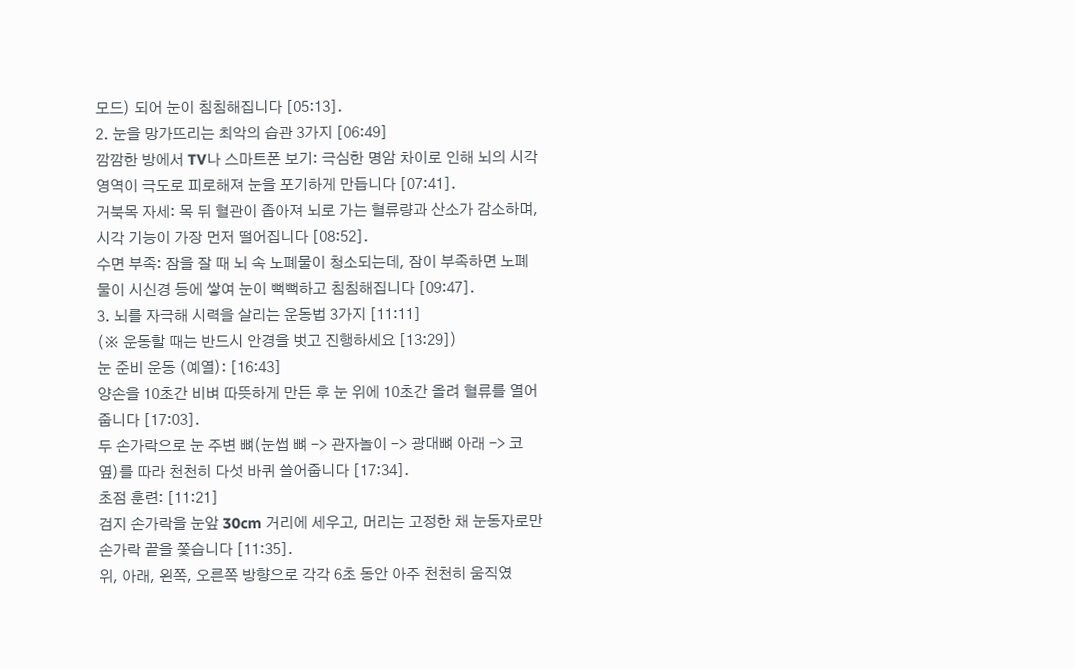모드) 되어 눈이 침침해집니다 [05:13].
2. 눈을 망가뜨리는 최악의 습관 3가지 [06:49]
깜깜한 방에서 TV나 스마트폰 보기: 극심한 명암 차이로 인해 뇌의 시각 영역이 극도로 피로해져 눈을 포기하게 만듭니다 [07:41].
거북목 자세: 목 뒤 혈관이 좁아져 뇌로 가는 혈류량과 산소가 감소하며, 시각 기능이 가장 먼저 떨어집니다 [08:52].
수면 부족: 잠을 잘 때 뇌 속 노폐물이 청소되는데, 잠이 부족하면 노폐물이 시신경 등에 쌓여 눈이 뻑뻑하고 침침해집니다 [09:47].
3. 뇌를 자극해 시력을 살리는 운동법 3가지 [11:11]
(※ 운동할 때는 반드시 안경을 벗고 진행하세요 [13:29])
눈 준비 운동 (예열): [16:43]
양손을 10초간 비벼 따뜻하게 만든 후 눈 위에 10초간 올려 혈류를 열어줍니다 [17:03].
두 손가락으로 눈 주변 뼈(눈썹 뼈 -> 관자놀이 -> 광대뼈 아래 -> 코 옆)를 따라 천천히 다섯 바퀴 쓸어줍니다 [17:34].
초점 훈련: [11:21]
검지 손가락을 눈앞 30cm 거리에 세우고, 머리는 고정한 채 눈동자로만 손가락 끝을 쫓습니다 [11:35].
위, 아래, 왼쪽, 오른쪽 방향으로 각각 6초 동안 아주 천천히 움직였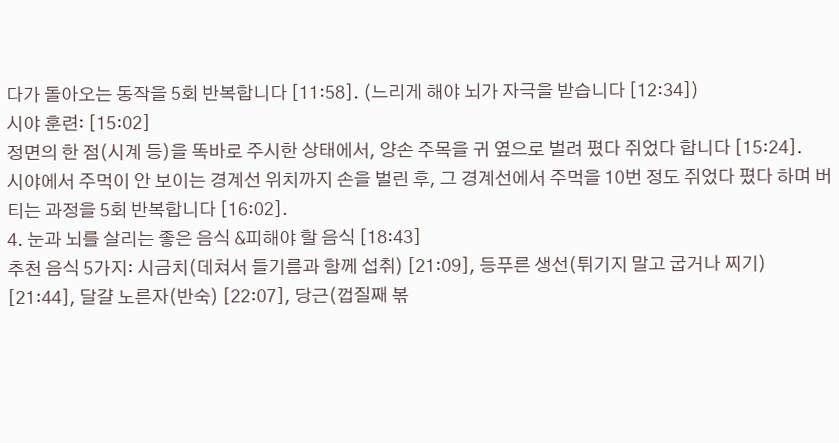다가 돌아오는 동작을 5회 반복합니다 [11:58]. (느리게 해야 뇌가 자극을 받습니다 [12:34])
시야 훈련: [15:02]
정면의 한 점(시계 등)을 똑바로 주시한 상태에서, 양손 주목을 귀 옆으로 벌려 폈다 쥐었다 합니다 [15:24].
시야에서 주먹이 안 보이는 경계선 위치까지 손을 벌린 후, 그 경계선에서 주먹을 10번 정도 쥐었다 폈다 하며 버티는 과정을 5회 반복합니다 [16:02].
4. 눈과 뇌를 살리는 좋은 음식 &피해야 할 음식 [18:43]
추천 음식 5가지: 시금치(데쳐서 들기름과 함께 섭취) [21:09], 등푸른 생선(튀기지 말고 굽거나 찌기) [21:44], 달걀 노른자(반숙) [22:07], 당근(껍질째 볶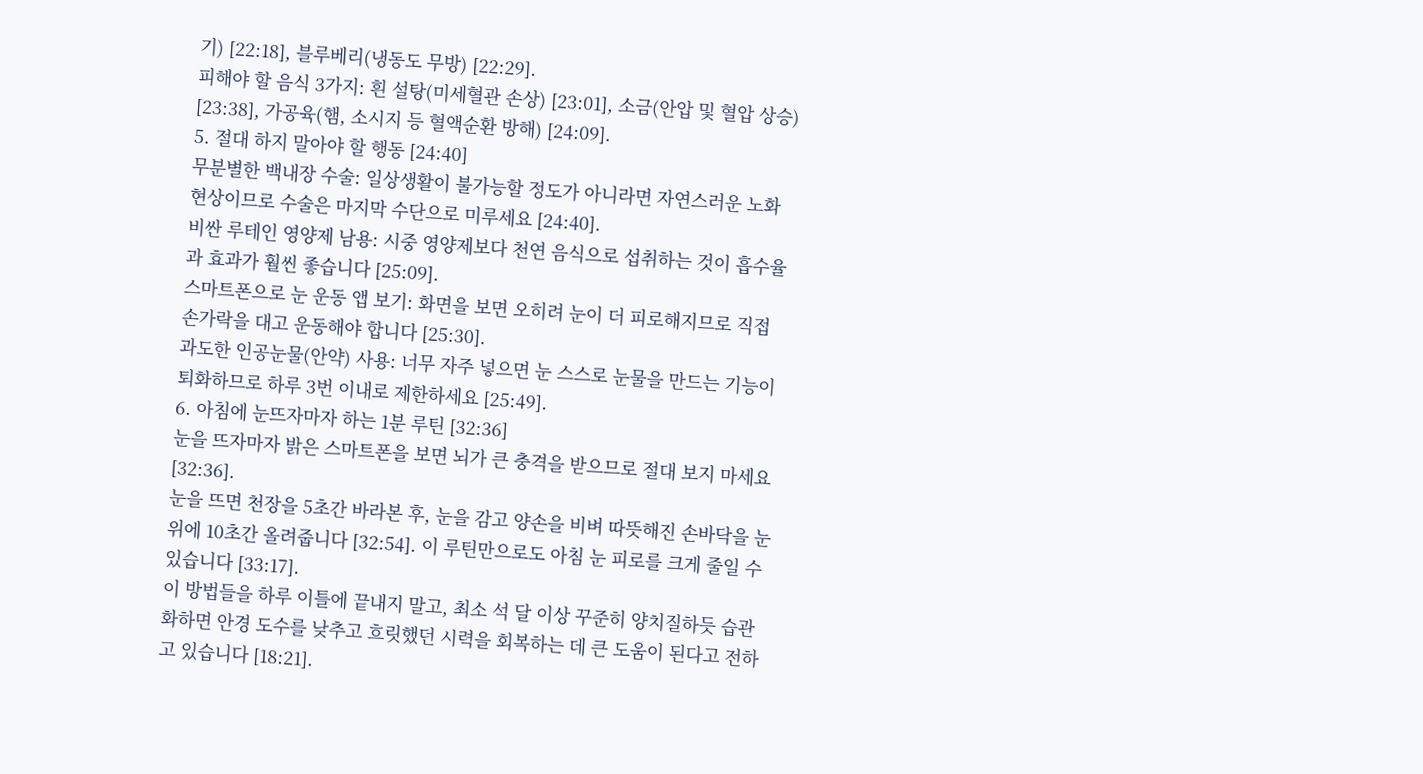기) [22:18], 블루베리(냉동도 무방) [22:29].
피해야 할 음식 3가지: 흰 설탕(미세혈관 손상) [23:01], 소금(안압 및 혈압 상승) [23:38], 가공육(햄, 소시지 등 혈액순환 방해) [24:09].
5. 절대 하지 말아야 할 행동 [24:40]
무분별한 백내장 수술: 일상생활이 불가능할 정도가 아니라면 자연스러운 노화 현상이므로 수술은 마지막 수단으로 미루세요 [24:40].
비싼 루테인 영양제 남용: 시중 영양제보다 천연 음식으로 섭취하는 것이 흡수율과 효과가 훨씬 좋습니다 [25:09].
스마트폰으로 눈 운동 앱 보기: 화면을 보면 오히려 눈이 더 피로해지므로 직접 손가락을 대고 운동해야 합니다 [25:30].
과도한 인공눈물(안약) 사용: 너무 자주 넣으면 눈 스스로 눈물을 만드는 기능이 퇴화하므로 하루 3번 이내로 제한하세요 [25:49].
6. 아침에 눈뜨자마자 하는 1분 루틴 [32:36]
눈을 뜨자마자 밝은 스마트폰을 보면 뇌가 큰 충격을 받으므로 절대 보지 마세요 [32:36].
눈을 뜨면 천장을 5초간 바라본 후, 눈을 감고 양손을 비벼 따뜻해진 손바닥을 눈 위에 10초간 올려줍니다 [32:54]. 이 루틴만으로도 아침 눈 피로를 크게 줄일 수 있습니다 [33:17].
이 방법들을 하루 이틀에 끝내지 말고, 최소 석 달 이상 꾸준히 양치질하듯 습관화하면 안경 도수를 낮추고 흐릿했던 시력을 회복하는 데 큰 도움이 된다고 전하고 있습니다 [18:21].